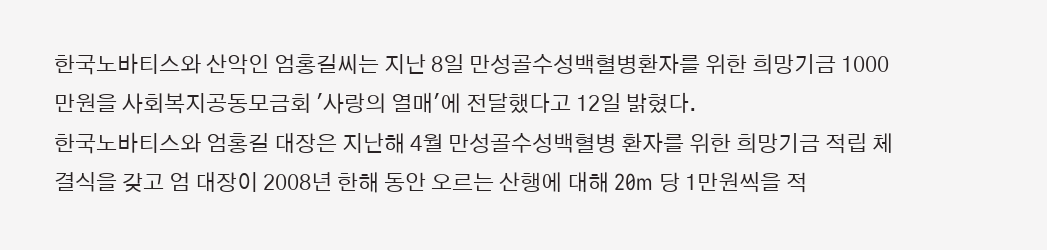한국노바티스와 산악인 엄홍길씨는 지난 8일 만성골수성백혈병환자를 위한 희망기금 1000만원을 사회복지공동모금회 '사랑의 열매'에 전달했다고 12일 밝혔다.
한국노바티스와 엄홍길 대장은 지난해 4월 만성골수성백혈병 환자를 위한 희망기금 적립 체결식을 갖고 엄 대장이 2008년 한해 동안 오르는 산행에 대해 20m 당 1만원씩을 적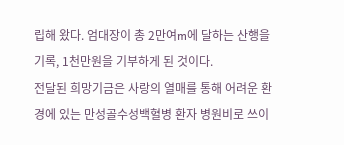립해 왔다. 엄대장이 총 2만여m에 달하는 산행을 기록, 1천만원을 기부하게 된 것이다.
전달된 희망기금은 사랑의 열매를 통해 어려운 환경에 있는 만성골수성백혈병 환자 병원비로 쓰이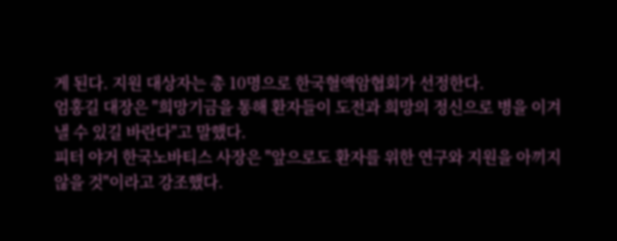게 된다. 지원 대상자는 총 10명으로 한국혈액암협회가 선정한다.
엄홍길 대장은 "희망기금을 통해 환자들이 도전과 희망의 정신으로 병을 이겨낼 수 있길 바란다"고 말했다.
피터 야거 한국노바티스 사장은 "앞으로도 환자를 위한 연구와 지원을 아끼지 않을 것"이라고 강조했다.